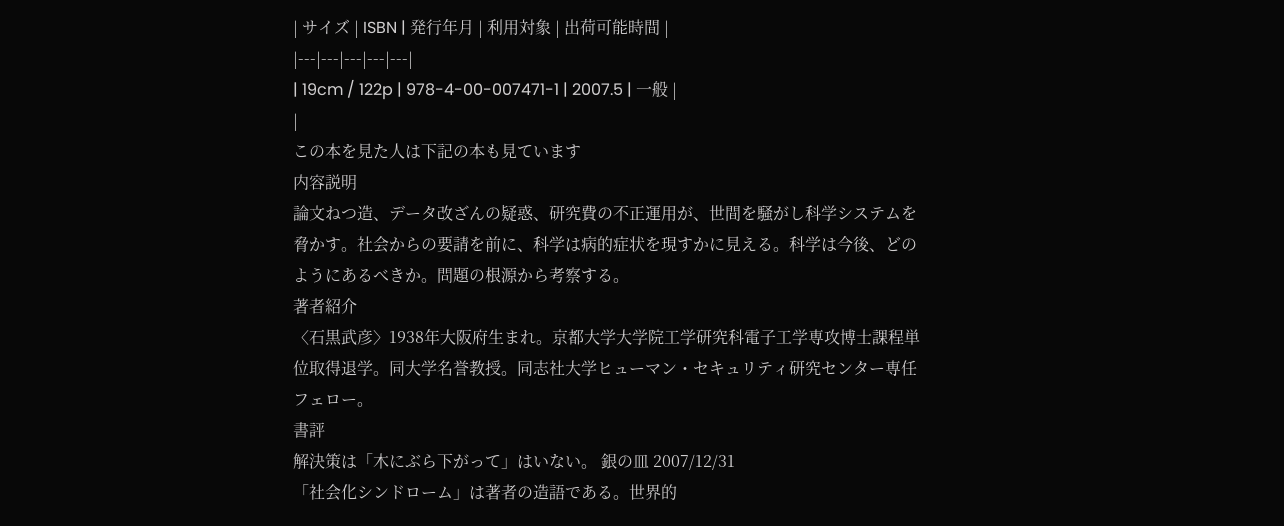| サイズ | ISBN | 発行年月 | 利用対象 | 出荷可能時間 |
|---|---|---|---|---|
| 19cm / 122p | 978-4-00-007471-1 | 2007.5 | 一般 |
|
この本を見た人は下記の本も見ています
内容説明
論文ねつ造、データ改ざんの疑惑、研究費の不正運用が、世間を騒がし科学システムを脅かす。社会からの要請を前に、科学は病的症状を現すかに見える。科学は今後、どのようにあるべきか。問題の根源から考察する。
著者紹介
〈石黒武彦〉1938年大阪府生まれ。京都大学大学院工学研究科電子工学専攻博士課程単位取得退学。同大学名誉教授。同志社大学ヒューマン・セキュリティ研究センター専任フェロー。
書評
解決策は「木にぶら下がって」はいない。 銀の皿 2007/12/31
「社会化シンドローム」は著者の造語である。世界的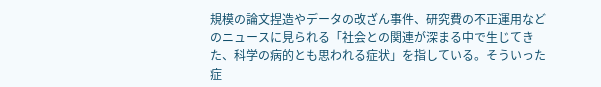規模の論文捏造やデータの改ざん事件、研究費の不正運用などのニュースに見られる「社会との関連が深まる中で生じてきた、科学の病的とも思われる症状」を指している。そういった症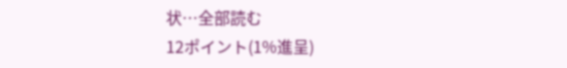状…全部読む
12ポイント(1%進呈)